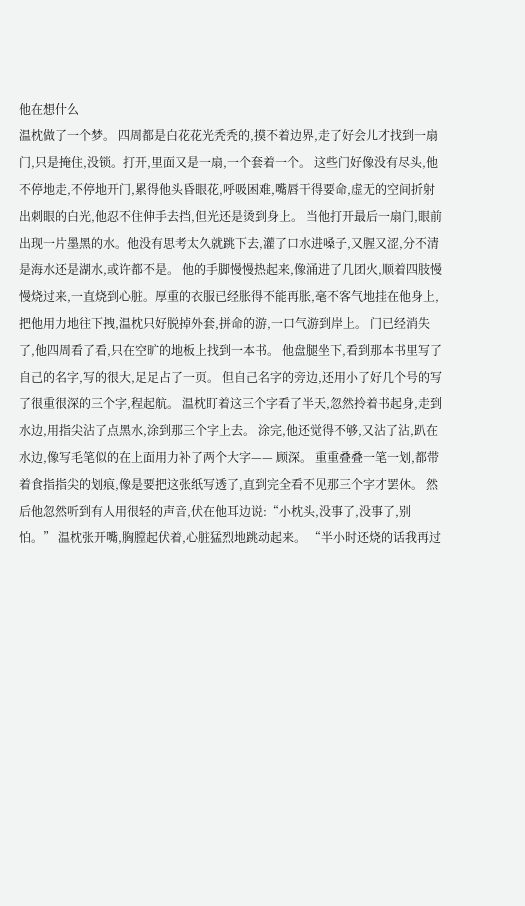他在想什么
温枕做了一个梦。 四周都是白花花光秃秃的,摸不着边界,走了好会儿才找到一扇门,只是掩住,没锁。打开,里面又是一扇,一个套着一个。 这些门好像没有尽头,他不停地走,不停地开门,累得他头昏眼花,呼吸困难,嘴唇干得要命,虚无的空间折射出刺眼的白光,他忍不住伸手去挡,但光还是烫到身上。 当他打开最后一扇门,眼前出现一片墨黑的水。他没有思考太久就跳下去,灌了口水进嗓子,又腥又涩,分不清是海水还是湖水,或许都不是。 他的手脚慢慢热起来,像涌进了几团火,顺着四肢慢慢烧过来,一直烧到心脏。厚重的衣服已经胀得不能再胀,毫不客气地挂在他身上,把他用力地往下拽,温枕只好脱掉外套,拼命的游,一口气游到岸上。 门已经消失了,他四周看了看,只在空旷的地板上找到一本书。 他盘腿坐下,看到那本书里写了自己的名字,写的很大,足足占了一页。 但自己名字的旁边,还用小了好几个号的写了很重很深的三个字,程起航。 温枕盯着这三个字看了半天,忽然拎着书起身,走到水边,用指尖沾了点黑水,涂到那三个字上去。 涂完,他还觉得不够,又沾了沾,趴在水边,像写毛笔似的在上面用力补了两个大字—— 顾深。 重重叠叠一笔一划,都带着食指指尖的划痕,像是要把这张纸写透了,直到完全看不见那三个字才罢休。 然后他忽然听到有人用很轻的声音,伏在他耳边说:“小枕头,没事了,没事了,别怕。” 温枕张开嘴,胸膛起伏着,心脏猛烈地跳动起来。 “半小时还烧的话我再过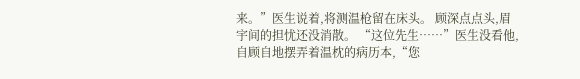来。”医生说着,将测温枪留在床头。 顾深点点头,眉宇间的担忧还没消散。 “这位先生……”医生没看他,自顾自地摆弄着温枕的病历本,“您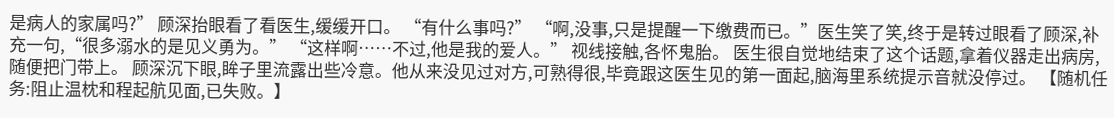是病人的家属吗?” 顾深抬眼看了看医生,缓缓开口。 “有什么事吗?” “啊,没事,只是提醒一下缴费而已。”医生笑了笑,终于是转过眼看了顾深,补充一句,“很多溺水的是见义勇为。” “这样啊……不过,他是我的爱人。” 视线接触,各怀鬼胎。 医生很自觉地结束了这个话题,拿着仪器走出病房,随便把门带上。 顾深沉下眼,眸子里流露出些冷意。他从来没见过对方,可熟得很,毕竟跟这医生见的第一面起,脑海里系统提示音就没停过。 【随机任务:阻止温枕和程起航见面,已失败。】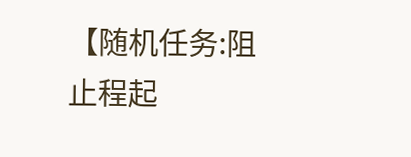【随机任务:阻止程起